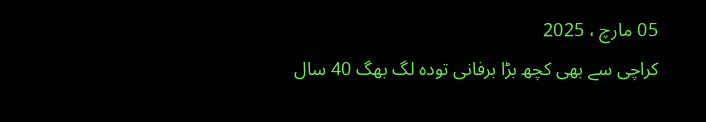05 مارچ ، 2025
کراچی سے بھی کچھ بڑا برفانی تودہ لگ بھگ 40 سال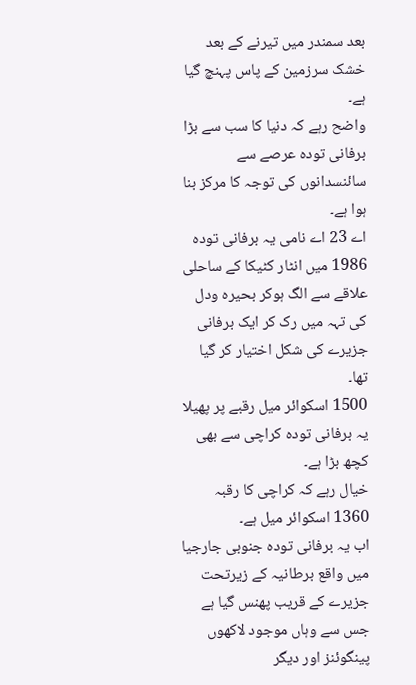بعد سمندر میں تیرنے کے بعد خشک سرزمین کے پاس پہنچ گیا ہے۔
واضح رہے کہ دنیا کا سب سے بڑا برفانی تودہ عرصے سے سائنسدانوں کی توجہ کا مرکز بنا ہوا ہے۔
اے 23 اے نامی یہ برفانی تودہ 1986 میں انٹار کٹیکا کے ساحلی علاقے سے الگ ہوکر بحیرہ ودل کی تہہ میں رک کر ایک برفانی جزیرے کی شکل اختیار کر گیا تھا۔
1500 اسکوائر میل رقبے پر پھیلا یہ برفانی تودہ کراچی سے بھی کچھ بڑا ہے۔
خیال رہے کہ کراچی کا رقبہ 1360 اسکوائر میل ہے۔
اب یہ برفانی تودہ جنوبی جارجیا میں واقع برطانیہ کے زیرتحت جزیرے کے قریب پھنس گیا ہے جس سے وہاں موجود لاکھوں پینگوئنز اور دیگر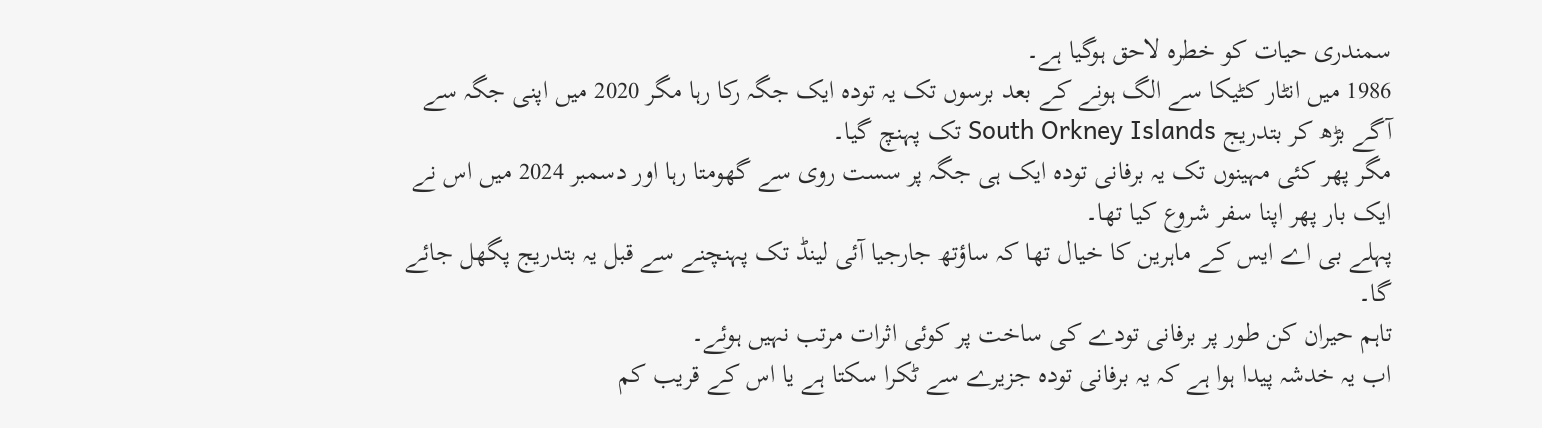سمندری حیات کو خطرہ لاحق ہوگیا ہے۔
1986 میں انٹار کٹیکا سے الگ ہونے کے بعد برسوں تک یہ تودہ ایک جگہ رکا رہا مگر 2020 میں اپنی جگہ سے آگے بڑھ کر بتدریج South Orkney Islands تک پہنچ گیا۔
مگر پھر کئی مہینوں تک یہ برفانی تودہ ایک ہی جگہ پر سست روی سے گھومتا رہا اور دسمبر 2024 میں اس نے ایک بار پھر اپنا سفر شروع کیا تھا۔
پہلے بی اے ایس کے ماہرین کا خیال تھا کہ ساؤتھ جارجیا آئی لینڈ تک پہنچنے سے قبل یہ بتدریج پگھل جائے گا۔
تاہم حیران کن طور پر برفانی تودے کی ساخت پر کوئی اثرات مرتب نہیں ہوئے۔
اب یہ خدشہ پیدا ہوا ہے کہ یہ برفانی تودہ جزیرے سے ٹکرا سکتا ہے یا اس کے قریب کم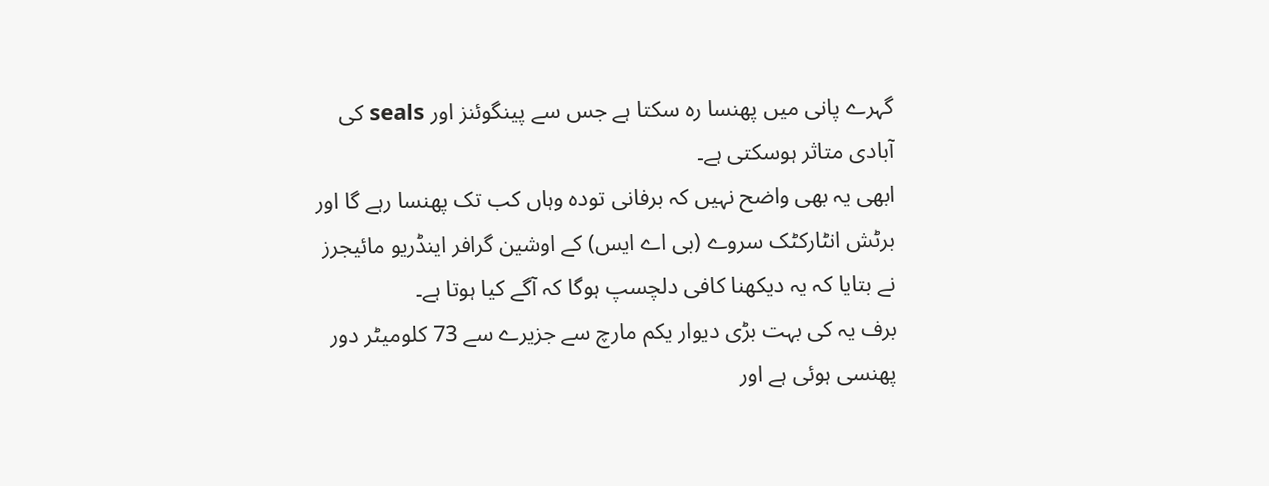گہرے پانی میں پھنسا رہ سکتا ہے جس سے پینگوئنز اور seals کی آبادی متاثر ہوسکتی ہے۔
ابھی یہ بھی واضح نہیں کہ برفانی تودہ وہاں کب تک پھنسا رہے گا اور برٹش انٹارکٹک سروے (بی اے ایس) کے اوشین گرافر اینڈریو مائیجرز نے بتایا کہ یہ دیکھنا کافی دلچسپ ہوگا کہ آگے کیا ہوتا ہے۔
برف یہ کی بہت بڑی دیوار یکم مارچ سے جزیرے سے 73 کلومیٹر دور پھنسی ہوئی ہے اور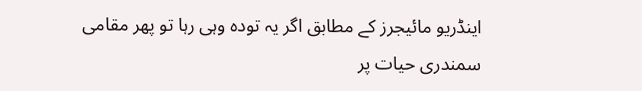اینڈریو مائیجرز کے مطابق اگر یہ تودہ وہی رہا تو پھر مقامی سمندری حیات پر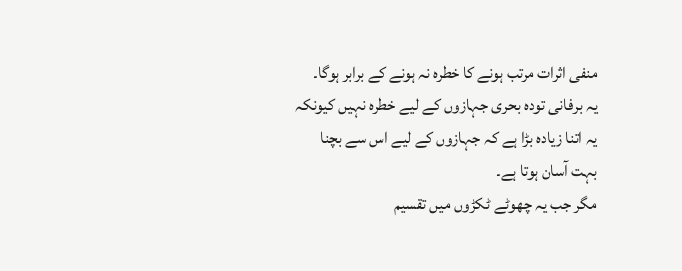منفی اثرات مرتب ہونے کا خطرہ نہ ہونے کے برابر ہوگا۔
یہ برفانی تودہ بحری جہازوں کے لیے خطرہ نہیں کیونکہ یہ اتنا زیادہ بڑا ہے کہ جہازوں کے لیے اس سے بچنا بہت آسان ہوتا ہے۔
مگر جب یہ چھوٹے ٹکڑوں میں تقسیم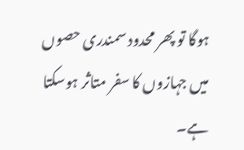ہوگا تو پھر محدود سمندری حصوں میں جہازوں کا سفر متاثر ہوسکتا ہے۔